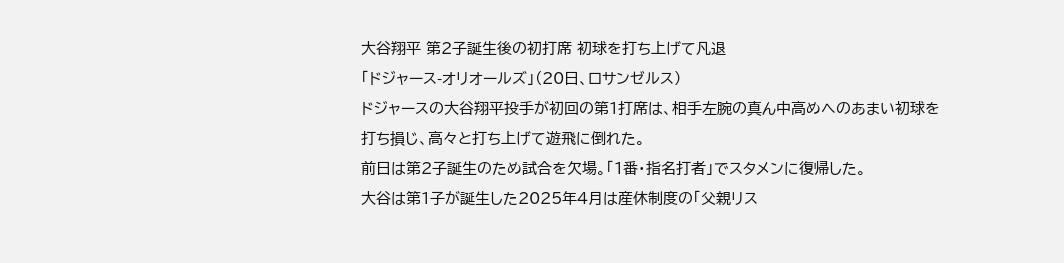大谷翔平 第2子誕生後の初打席 初球を打ち上げて凡退
「ドジャース-オリオールズ」(20日、ロサンゼルス)
ドジャースの大谷翔平投手が初回の第1打席は、相手左腕の真ん中高めへのあまい初球を打ち損じ、高々と打ち上げて遊飛に倒れた。
前日は第2子誕生のため試合を欠場。「1番・指名打者」でスタメンに復帰した。
大谷は第1子が誕生した2025年4月は産休制度の「父親リス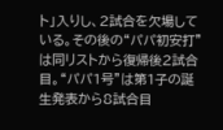ト」入りし、2試合を欠場している。その後の“パパ初安打”は同リストから復帰後2試合目。“パパ1号”は第1子の誕生発表から8試合目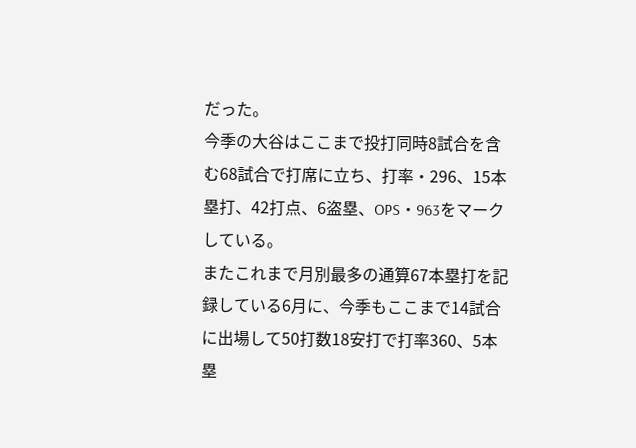だった。
今季の大谷はここまで投打同時8試合を含む68試合で打席に立ち、打率・296、15本塁打、42打点、6盗塁、OPS・963をマークしている。
またこれまで月別最多の通算67本塁打を記録している6月に、今季もここまで14試合に出場して50打数18安打で打率360、5本塁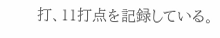打、11打点を記録している。